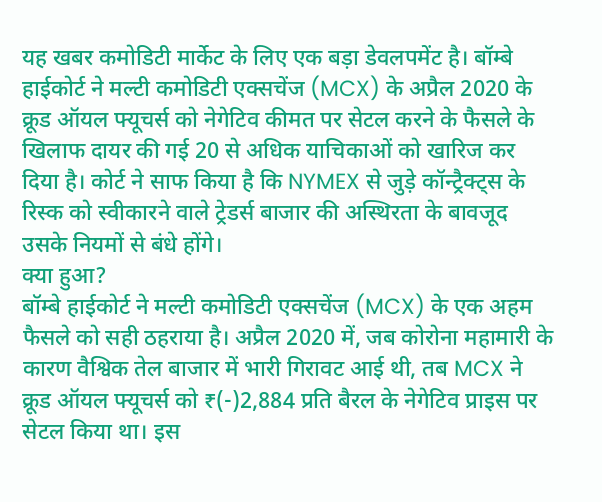यह खबर कमोडिटी मार्केट के लिए एक बड़ा डेवलपमेंट है। बॉम्बे हाईकोर्ट ने मल्टी कमोडिटी एक्सचेंज (MCX) के अप्रैल 2020 के क्रूड ऑयल फ्यूचर्स को नेगेटिव कीमत पर सेटल करने के फैसले के खिलाफ दायर की गई 20 से अधिक याचिकाओं को खारिज कर दिया है। कोर्ट ने साफ किया है कि NYMEX से जुड़े कॉन्ट्रैक्ट्स के रिस्क को स्वीकारने वाले ट्रेडर्स बाजार की अस्थिरता के बावजूद उसके नियमों से बंधे होंगे।
क्या हुआ?
बॉम्बे हाईकोर्ट ने मल्टी कमोडिटी एक्सचेंज (MCX) के एक अहम फैसले को सही ठहराया है। अप्रैल 2020 में, जब कोरोना महामारी के कारण वैश्विक तेल बाजार में भारी गिरावट आई थी, तब MCX ने क्रूड ऑयल फ्यूचर्स को ₹(-)2,884 प्रति बैरल के नेगेटिव प्राइस पर सेटल किया था। इस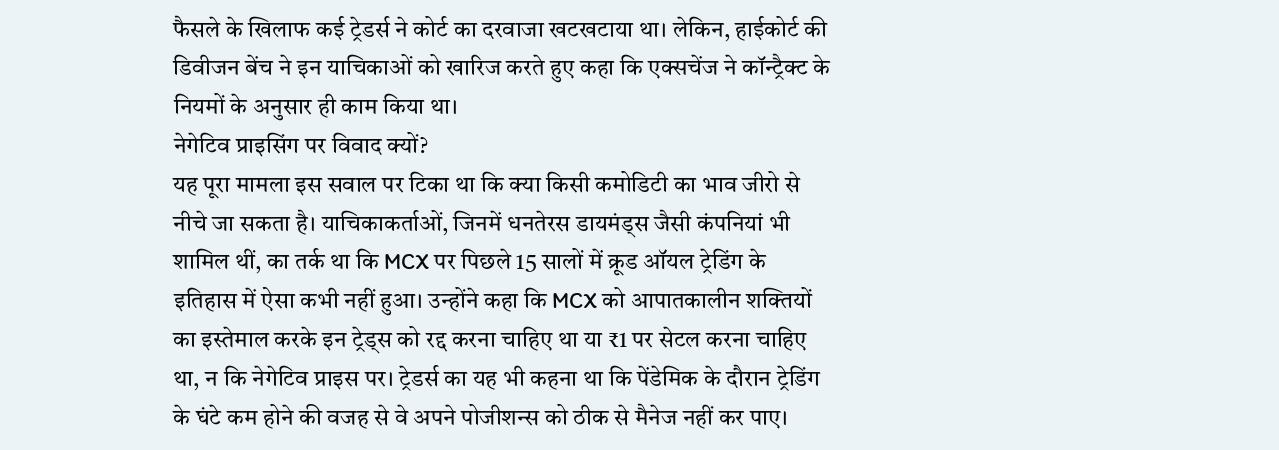फैसले के खिलाफ कई ट्रेडर्स ने कोर्ट का दरवाजा खटखटाया था। लेकिन, हाईकोर्ट की डिवीजन बेंच ने इन याचिकाओं को खारिज करते हुए कहा कि एक्सचेंज ने कॉन्ट्रैक्ट के नियमों के अनुसार ही काम किया था।
नेगेटिव प्राइसिंग पर विवाद क्यों?
यह पूरा मामला इस सवाल पर टिका था कि क्या किसी कमोडिटी का भाव जीरो से नीचे जा सकता है। याचिकाकर्ताओं, जिनमें धनतेरस डायमंड्स जैसी कंपनियां भी शामिल थीं, का तर्क था कि MCX पर पिछले 15 सालों में क्रूड ऑयल ट्रेडिंग के इतिहास में ऐसा कभी नहीं हुआ। उन्होंने कहा कि MCX को आपातकालीन शक्तियों का इस्तेमाल करके इन ट्रेड्स को रद्द करना चाहिए था या ₹1 पर सेटल करना चाहिए था, न कि नेगेटिव प्राइस पर। ट्रेडर्स का यह भी कहना था कि पेंडेमिक के दौरान ट्रेडिंग के घंटे कम होने की वजह से वे अपने पोजीशन्स को ठीक से मैनेज नहीं कर पाए।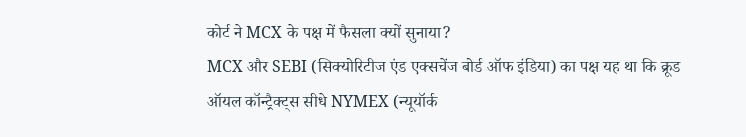कोर्ट ने MCX के पक्ष में फैसला क्यों सुनाया?
MCX और SEBI (सिक्योरिटीज एंड एक्सचेंज बोर्ड ऑफ इंडिया) का पक्ष यह था कि क्रूड ऑयल कॉन्ट्रैक्ट्स सीधे NYMEX (न्यूयॉर्क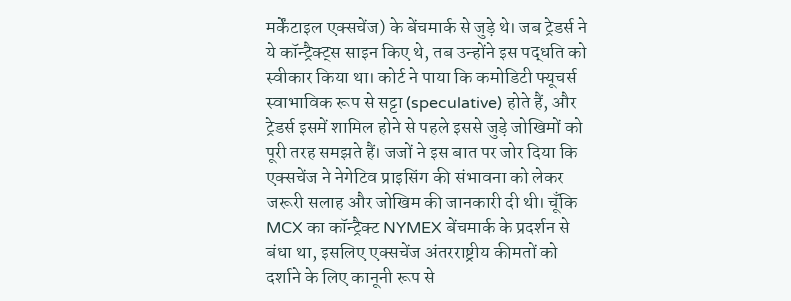मर्केंटाइल एक्सचेंज) के बेंचमार्क से जुड़े थे। जब ट्रेडर्स ने ये कॉन्ट्रैक्ट्स साइन किए थे, तब उन्होंने इस पद्धति को स्वीकार किया था। कोर्ट ने पाया कि कमोडिटी फ्यूचर्स स्वाभाविक रूप से सट्टा (speculative) होते हैं, और ट्रेडर्स इसमें शामिल होने से पहले इससे जुड़े जोखिमों को पूरी तरह समझते हैं। जजों ने इस बात पर जोर दिया कि एक्सचेंज ने नेगेटिव प्राइसिंग की संभावना को लेकर जरूरी सलाह और जोखिम की जानकारी दी थी। चूँकि MCX का कॉन्ट्रैक्ट NYMEX बेंचमार्क के प्रदर्शन से बंधा था, इसलिए एक्सचेंज अंतरराष्ट्रीय कीमतों को दर्शाने के लिए कानूनी रूप से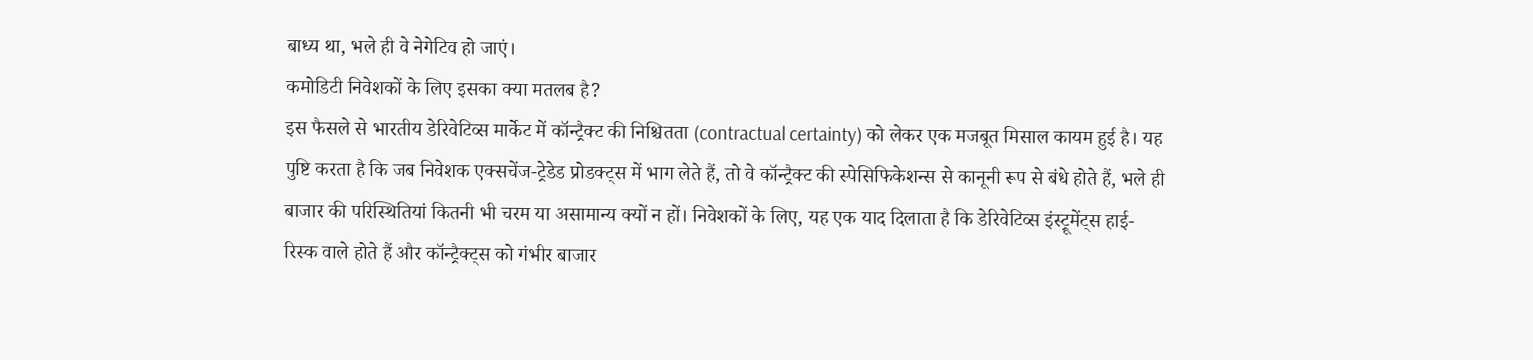बाध्य था, भले ही वे नेगेटिव हो जाएं।
कमोडिटी निवेशकों के लिए इसका क्या मतलब है?
इस फैसले से भारतीय डेरिवेटिव्स मार्केट में कॉन्ट्रैक्ट की निश्चितता (contractual certainty) को लेकर एक मजबूत मिसाल कायम हुई है। यह पुष्टि करता है कि जब निवेशक एक्सचेंज-ट्रेडेड प्रोडक्ट्स में भाग लेते हैं, तो वे कॉन्ट्रैक्ट की स्पेसिफिकेशन्स से कानूनी रूप से बंधे होते हैं, भले ही बाजार की परिस्थितियां कितनी भी चरम या असामान्य क्यों न हों। निवेशकों के लिए, यह एक याद दिलाता है कि डेरिवेटिव्स इंस्ट्रूमेंट्स हाई-रिस्क वाले होते हैं और कॉन्ट्रैक्ट्स को गंभीर बाजार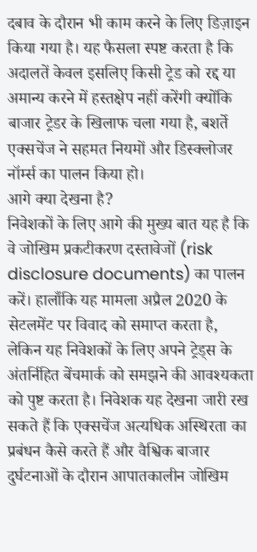दबाव के दौरान भी काम करने के लिए डिज़ाइन किया गया है। यह फैसला स्पष्ट करता है कि अदालतें केवल इसलिए किसी ट्रेड को रद्द या अमान्य करने में हस्तक्षेप नहीं करेंगी क्योंकि बाजार ट्रेडर के खिलाफ चला गया है, बशर्ते एक्सचेंज ने सहमत नियमों और डिस्क्लोजर नॉर्म्स का पालन किया हो।
आगे क्या देखना है?
निवेशकों के लिए आगे की मुख्य बात यह है कि वे जोखिम प्रकटीकरण दस्तावेजों (risk disclosure documents) का पालन करें। हालाँकि यह मामला अप्रैल 2020 के सेटलमेंट पर विवाद को समाप्त करता है, लेकिन यह निवेशकों के लिए अपने ट्रेड्स के अंतर्निहित बेंचमार्क को समझने की आवश्यकता को पुष्ट करता है। निवेशक यह देखना जारी रख सकते हैं कि एक्सचेंज अत्यधिक अस्थिरता का प्रबंधन कैसे करते हैं और वैश्विक बाजार दुर्घटनाओं के दौरान आपातकालीन जोखिम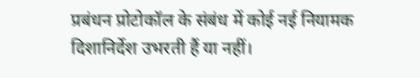प्रबंधन प्रोटोकॉल के संबंध में कोई नई नियामक दिशानिर्देश उभरती हैं या नहीं।